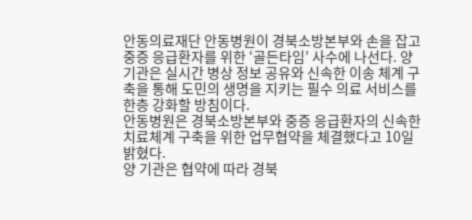안동의료재단 안동병원이 경북소방본부와 손을 잡고 중증 응급환자를 위한 ‘골든타임’ 사수에 나선다. 양 기관은 실시간 병상 정보 공유와 신속한 이송 체계 구축을 통해 도민의 생명을 지키는 필수 의료 서비스를 한층 강화할 방침이다.
안동병원은 경북소방본부와 중증 응급환자의 신속한 치료체계 구축을 위한 업무협약을 체결했다고 10일 밝혔다.
양 기관은 협약에 따라 경북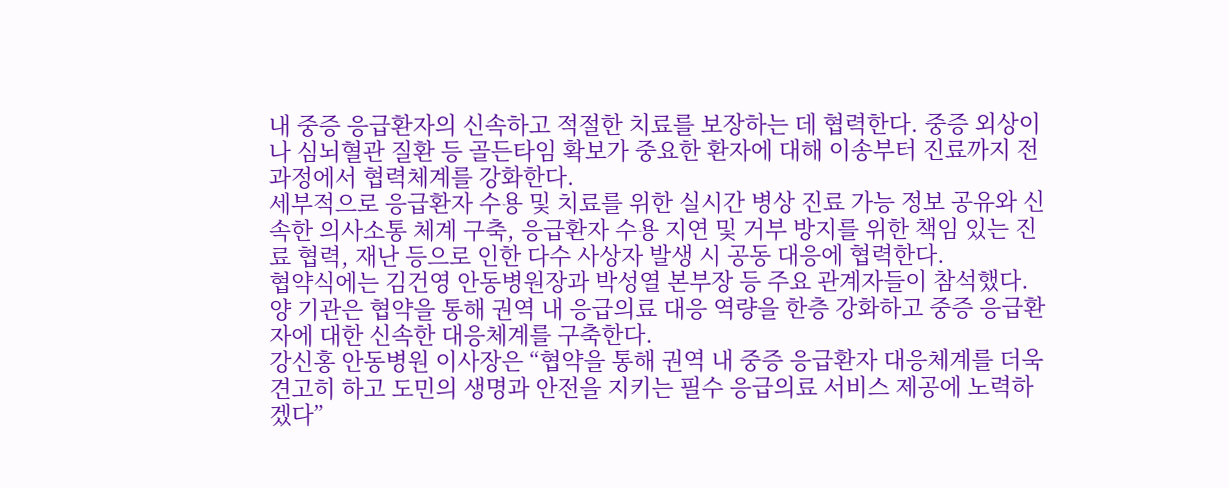내 중증 응급환자의 신속하고 적절한 치료를 보장하는 데 협력한다. 중증 외상이나 심뇌혈관 질환 등 골든타임 확보가 중요한 환자에 대해 이송부터 진료까지 전 과정에서 협력체계를 강화한다.
세부적으로 응급환자 수용 및 치료를 위한 실시간 병상 진료 가능 정보 공유와 신속한 의사소통 체계 구축, 응급환자 수용 지연 및 거부 방지를 위한 책임 있는 진료 협력, 재난 등으로 인한 다수 사상자 발생 시 공동 대응에 협력한다.
협약식에는 김건영 안동병원장과 박성열 본부장 등 주요 관계자들이 참석했다. 양 기관은 협약을 통해 권역 내 응급의료 대응 역량을 한층 강화하고 중증 응급환자에 대한 신속한 대응체계를 구축한다.
강신홍 안동병원 이사장은 “협약을 통해 권역 내 중증 응급환자 대응체계를 더욱 견고히 하고 도민의 생명과 안전을 지키는 필수 응급의료 서비스 제공에 노력하겠다”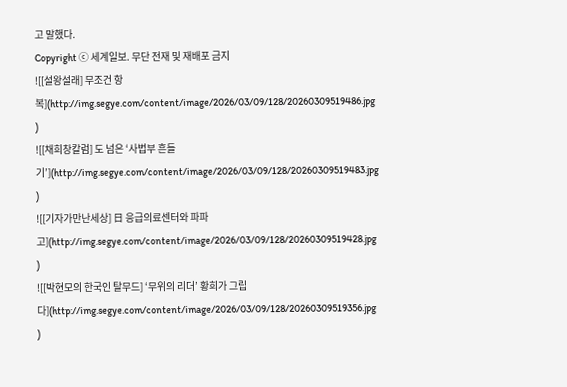고 말했다.
Copyright ⓒ 세계일보. 무단 전재 및 재배포 금지
![[설왕설래] 무조건 항복](http://img.segye.com/content/image/2026/03/09/128/20260309519486.jpg
)
![[채희창칼럼] 도 넘은 ‘사법부 흔들기’](http://img.segye.com/content/image/2026/03/09/128/20260309519483.jpg
)
![[기자가만난세상] 日 응급의료센터와 파파고](http://img.segye.com/content/image/2026/03/09/128/20260309519428.jpg
)
![[박현모의 한국인 탈무드] ‘무위의 리더’ 황희가 그립다](http://img.segye.com/content/image/2026/03/09/128/20260309519356.jpg
)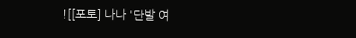![[포토] 나나 '단발 여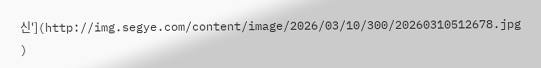신'](http://img.segye.com/content/image/2026/03/10/300/20260310512678.jpg
)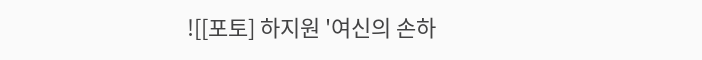![[포토] 하지원 '여신의 손하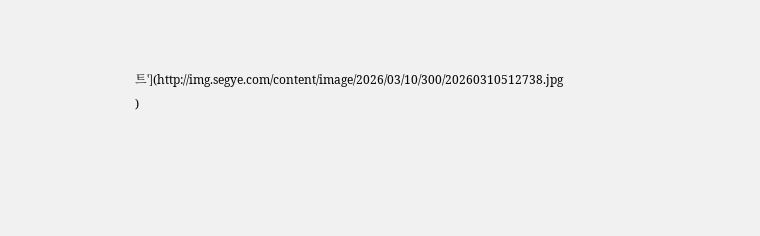트'](http://img.segye.com/content/image/2026/03/10/300/20260310512738.jpg
)